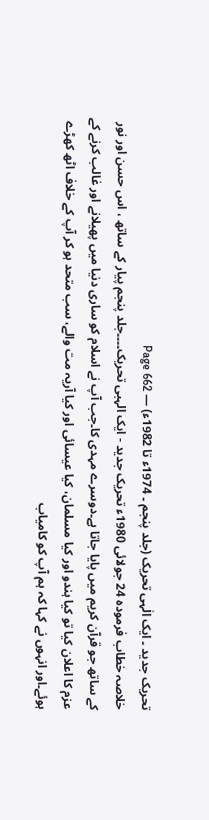تحریک جدید ۔ ایک الٰہی تحریک (جلد پنجم ۔ 1974ء تا 1982ء) — Page 662
خلاصہ خطاب فرمودہ 24 جولائی 1980ء تحریک جدید - ایک الہبی تحریک۔۔۔۔جلد پنجم پیار کے ساتھ ، اس حسن اور نور کے ساتھ جو قرآن کریم میں پایا جاتا ہے۔دوسرے مہدی کا۔جب آپ نے اسلام کو ساری دنیا میں پھیلانے اور غالب کرنے کے عزم کا اعلان کیا تو کیا ہندو اور کیا مسلمان، کیا عیسائی اور کیا آریہ مت والے، سب متحد ہو کر آپ کے خلاف اٹھ کھڑے ہوئے۔اور انہوں نے کہا کہ ہم آپ کو کامیاب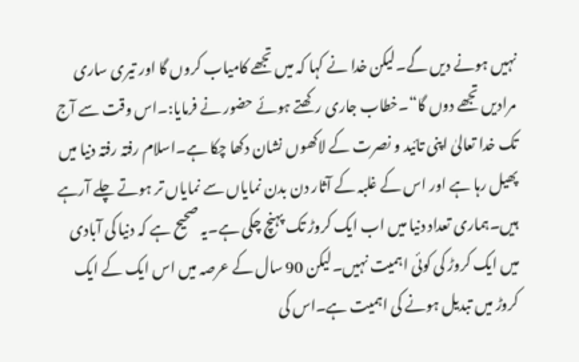نہیں ہونے دیں گے۔لیکن خدا نے کہا کہ میں تجھے کامیاب کروں گا اور تیری ساری مرادیں تجھے دوں گا“۔خطاب جاری رکھتے ہوئے حضور نے فرمایا:۔اس وقت سے آج تک خدا تعالیٰ اپنی تائید و نصرت کے لاکھوں نشان دکھا چکا ہے۔اسلام رفتہ رفتہ دنیا میں پھیل رہا ہے اور اس کے غلبہ کے آثار دن بدن نمایاں سے نمایاں تر ہوتے چلے آرہے ہیں۔ہماری تعداد دنیا میں اب ایک کروڑ تک پہنچ چکی ہے۔یہ صحیح ہے کہ دنیا کی آبادی میں ایک کروڑ کی کوئی اہمیت نہیں۔لیکن 90 سال کے عرصہ میں اس ایک کے ایک کروڑ میں تبدیل ہونے کی اہمیت ہے۔اس کی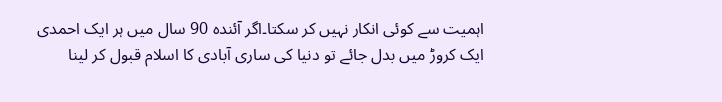اہمیت سے کوئی انکار نہیں کر سکتا۔اگر آئندہ 90 سال میں ہر ایک احمدی ایک کروڑ میں بدل جائے تو دنیا کی ساری آبادی کا اسلام قبول کر لینا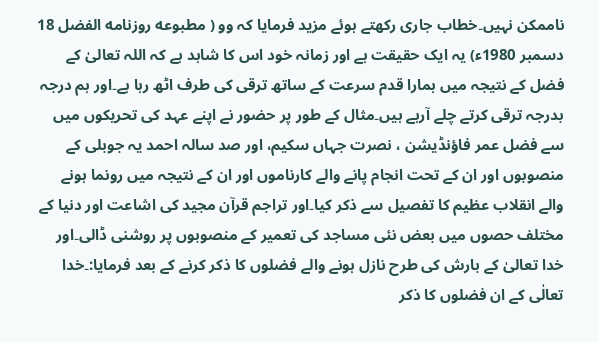ناممکن نہیں۔خطاب جاری رکھتے ہوئے مزید فرمایا کہ وو ( مطبوعه روزنامه الفضل 18 دسمبر 1980ء) یہ ایک حقیقت ہے اور زمانہ خود اس کا شاہد ہے کہ اللہ تعالیٰ کے فضل کے نتیجہ میں ہمارا قدم سرعت کے ساتھ ترقی کی طرف اٹھ رہا ہے۔اور ہم درجہ بدرجہ ترقی کرتے چلے آرہے ہیں۔مثال کے طور پر حضور نے اپنے عہد کی تحریکوں میں سے فضل عمر فاؤنڈیشن ، نصرت جہاں سکیم، اور صد سالہ احمد یہ جوبلی کے منصوبوں اور ان کے تحت انجام پانے والے کارناموں اور ان کے نتیجہ میں رونما ہونے والے انقلاب عظیم کا تفصیل سے ذکر کیا۔اور تراجم قرآن مجید کی اشاعت اور دنیا کے مختلف حصوں میں بعض نئی مساجد کی تعمیر کے منصوبوں پر روشنی ڈالی۔اور خدا تعالیٰ کے بارش کی طرح نازل ہونے والے فضلوں کا ذکر کرنے کے بعد فرمایا:۔خدا تعالٰی کے ان فضلوں کا ذکر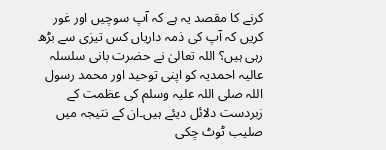کرنے کا مقصد یہ ہے کہ آپ سوچیں اور غور کریں کہ آپ کی ذمہ داریاں کس تیزی سے بڑھ رہی ہیں؟ اللہ تعالیٰ نے حضرت بانی سلسلہ عالیہ احمدیہ کو اپنی توحید اور محمد رسول اللہ صلی اللہ علیہ وسلم کی عظمت کے زبردست دلائل دیئے ہیں۔ان کے نتیجہ میں صلیب ٹوٹ چکی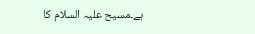ہے۔مسیح علیہ السلام کا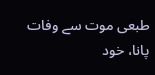طبعی موت سے وفات پانا، خود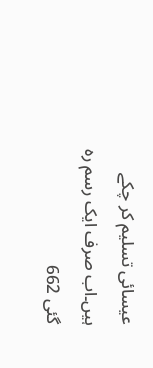عیسائی تسلیم کر چکے ہیں۔اب صرف ایک رسم رہ گئی 662